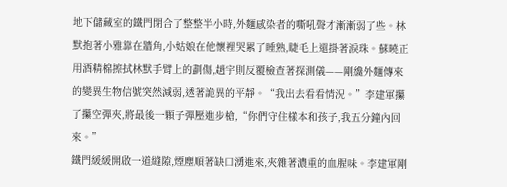地下儲藏室的鐵門閉合了整整半小時,外麵感染者的嘶吼聲才漸漸弱了些。林默抱著小雅靠在牆角,小姑娘在他懷裡哭累了睡熟,睫毛上還掛著淚珠。蘇曉正用酒精棉擦拭林默手臂上的劃傷,趙宇則反覆檢查著探測儀——剛纔外麵傳來的變異生物信號突然減弱,透著詭異的平靜。“我出去看看情況。”李建軍攥了攥空彈夾,將最後一顆子彈壓進步槍,“你們守住樣本和孩子,我五分鐘內回來。”
鐵門緩緩開啟一道縫隙,煙塵順著缺口湧進來,夾雜著濃重的血腥味。李建軍剛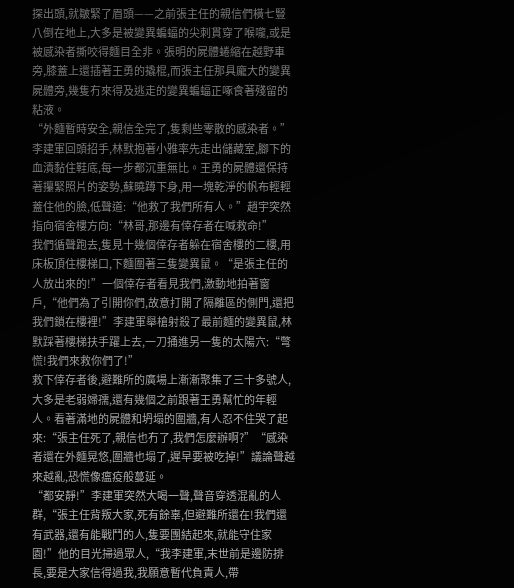探出頭,就皺緊了眉頭——之前張主任的親信們橫七豎八倒在地上,大多是被變異蝙蝠的尖刺貫穿了喉嚨,或是被感染者撕咬得麵目全非。張明的屍體蜷縮在越野車旁,膝蓋上還插著王勇的撬棍,而張主任那具龐大的變異屍體旁,幾隻冇來得及逃走的變異蝙蝠正啄食著殘留的粘液。
“外麵暫時安全,親信全完了,隻剩些零散的感染者。”李建軍回頭招手,林默抱著小雅率先走出儲藏室,腳下的血漬黏住鞋底,每一步都沉重無比。王勇的屍體還保持著攥緊照片的姿勢,蘇曉蹲下身,用一塊乾淨的帆布輕輕蓋住他的臉,低聲道:“他救了我們所有人。”趙宇突然指向宿舍樓方向:“林哥,那邊有倖存者在喊救命!”
我們循聲跑去,隻見十幾個倖存者躲在宿舍樓的二樓,用床板頂住樓梯口,下麵圍著三隻變異鼠。“是張主任的人放出來的!”一個倖存者看見我們,激動地拍著窗戶,“他們為了引開你們,故意打開了隔離區的側門,還把我們鎖在樓裡!”李建軍舉槍射殺了最前麵的變異鼠,林默踩著樓梯扶手躍上去,一刀捅進另一隻的太陽穴:“彆慌!我們來救你們了!”
救下倖存者後,避難所的廣場上漸漸聚集了三十多號人,大多是老弱婦孺,還有幾個之前跟著王勇幫忙的年輕人。看著滿地的屍體和坍塌的圍牆,有人忍不住哭了起來:“張主任死了,親信也冇了,我們怎麼辦啊?”“感染者還在外麵晃悠,圍牆也塌了,遲早要被吃掉!”議論聲越來越亂,恐慌像瘟疫般蔓延。
“都安靜!”李建軍突然大喝一聲,聲音穿透混亂的人群,“張主任背叛大家,死有餘辜,但避難所還在!我們還有武器,還有能戰鬥的人,隻要團結起來,就能守住家園!”他的目光掃過眾人,“我李建軍,末世前是邊防排長,要是大家信得過我,我願意暫代負責人,帶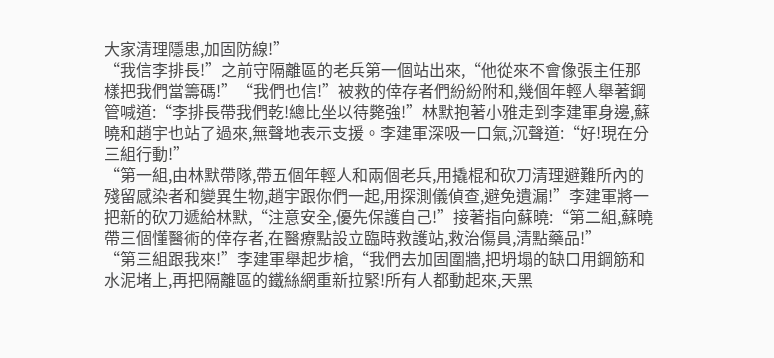大家清理隱患,加固防線!”
“我信李排長!”之前守隔離區的老兵第一個站出來,“他從來不會像張主任那樣把我們當籌碼!”“我們也信!”被救的倖存者們紛紛附和,幾個年輕人舉著鋼管喊道:“李排長帶我們乾!總比坐以待斃強!”林默抱著小雅走到李建軍身邊,蘇曉和趙宇也站了過來,無聲地表示支援。李建軍深吸一口氣,沉聲道:“好!現在分三組行動!”
“第一組,由林默帶隊,帶五個年輕人和兩個老兵,用撬棍和砍刀清理避難所內的殘留感染者和變異生物,趙宇跟你們一起,用探測儀偵查,避免遺漏!”李建軍將一把新的砍刀遞給林默,“注意安全,優先保護自己!”接著指向蘇曉:“第二組,蘇曉帶三個懂醫術的倖存者,在醫療點設立臨時救護站,救治傷員,清點藥品!”
“第三組跟我來!”李建軍舉起步槍,“我們去加固圍牆,把坍塌的缺口用鋼筋和水泥堵上,再把隔離區的鐵絲網重新拉緊!所有人都動起來,天黑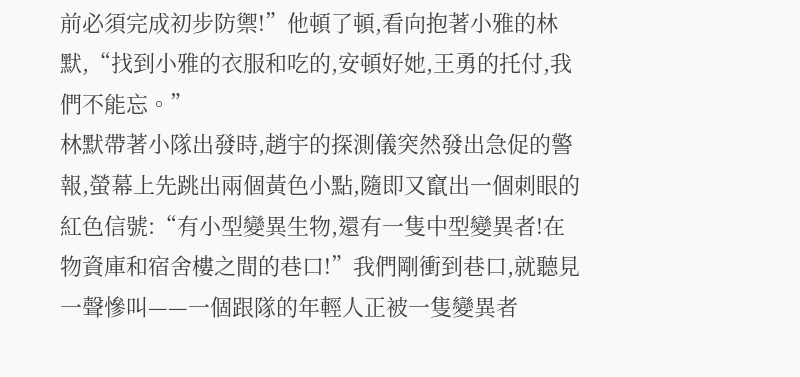前必須完成初步防禦!”他頓了頓,看向抱著小雅的林默,“找到小雅的衣服和吃的,安頓好她,王勇的托付,我們不能忘。”
林默帶著小隊出發時,趙宇的探測儀突然發出急促的警報,螢幕上先跳出兩個黃色小點,隨即又竄出一個刺眼的紅色信號:“有小型變異生物,還有一隻中型變異者!在物資庫和宿舍樓之間的巷口!”我們剛衝到巷口,就聽見一聲慘叫——一個跟隊的年輕人正被一隻變異者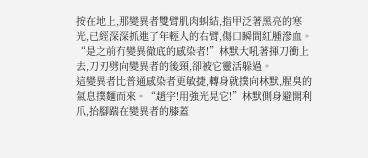按在地上,那變異者雙臂肌肉虯結,指甲泛著黑亮的寒光,已經深深抓進了年輕人的右臂,傷口瞬間紅腫滲血。“是之前冇變異徹底的感染者!”林默大吼著揮刀衝上去,刀刃劈向變異者的後頸,卻被它靈活躲過。
這變異者比普通感染者更敏捷,轉身就撲向林默,腥臭的氣息撲麵而來。“趙宇!用強光晃它!”林默側身避開利爪,抬腳踹在變異者的膝蓋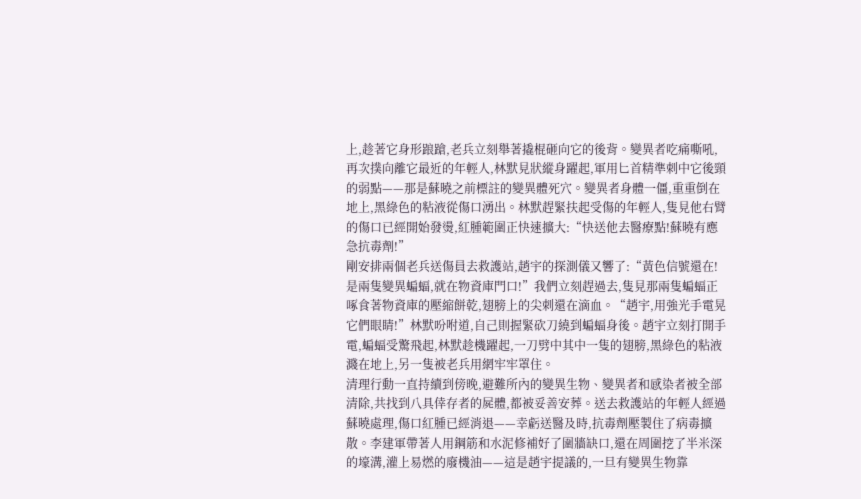上,趁著它身形踉蹌,老兵立刻舉著撬棍砸向它的後背。變異者吃痛嘶吼,再次撲向離它最近的年輕人,林默見狀縱身躍起,軍用匕首精準刺中它後頸的弱點——那是蘇曉之前標註的變異體死穴。變異者身體一僵,重重倒在地上,黑綠色的粘液從傷口湧出。林默趕緊扶起受傷的年輕人,隻見他右臂的傷口已經開始發燙,紅腫範圍正快速擴大:“快送他去醫療點!蘇曉有應急抗毒劑!”
剛安排兩個老兵送傷員去救護站,趙宇的探測儀又響了:“黃色信號還在!是兩隻變異蝙蝠,就在物資庫門口!”我們立刻趕過去,隻見那兩隻蝙蝠正啄食著物資庫的壓縮餅乾,翅膀上的尖刺還在滴血。“趙宇,用強光手電晃它們眼睛!”林默吩咐道,自己則握緊砍刀繞到蝙蝠身後。趙宇立刻打開手電,蝙蝠受驚飛起,林默趁機躍起,一刀劈中其中一隻的翅膀,黑綠色的粘液濺在地上,另一隻被老兵用網牢牢罩住。
清理行動一直持續到傍晚,避難所內的變異生物、變異者和感染者被全部清除,共找到八具倖存者的屍體,都被妥善安葬。送去救護站的年輕人經過蘇曉處理,傷口紅腫已經消退——幸虧送醫及時,抗毒劑壓製住了病毒擴散。李建軍帶著人用鋼筋和水泥修補好了圍牆缺口,還在周圍挖了半米深的壕溝,灌上易燃的廢機油——這是趙宇提議的,一旦有變異生物靠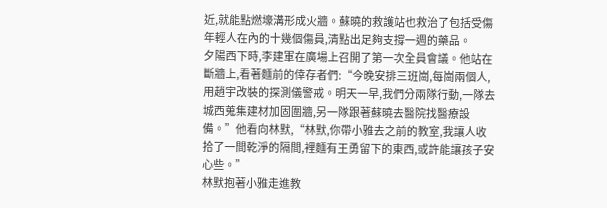近,就能點燃壕溝形成火牆。蘇曉的救護站也救治了包括受傷年輕人在內的十幾個傷員,清點出足夠支撐一週的藥品。
夕陽西下時,李建軍在廣場上召開了第一次全員會議。他站在斷牆上,看著麵前的倖存者們:“今晚安排三班崗,每崗兩個人,用趙宇改裝的探測儀警戒。明天一早,我們分兩隊行動,一隊去城西蒐集建材加固圍牆,另一隊跟著蘇曉去醫院找醫療設備。”他看向林默,“林默,你帶小雅去之前的教室,我讓人收拾了一間乾淨的隔間,裡麵有王勇留下的東西,或許能讓孩子安心些。”
林默抱著小雅走進教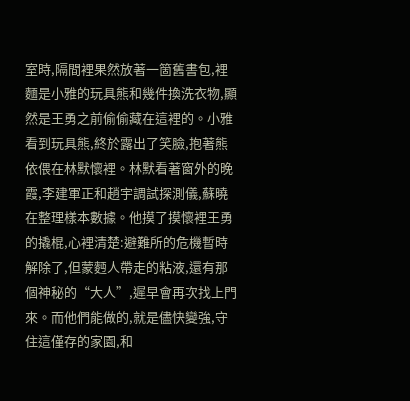室時,隔間裡果然放著一箇舊書包,裡麵是小雅的玩具熊和幾件換洗衣物,顯然是王勇之前偷偷藏在這裡的。小雅看到玩具熊,終於露出了笑臉,抱著熊依偎在林默懷裡。林默看著窗外的晚霞,李建軍正和趙宇調試探測儀,蘇曉在整理樣本數據。他摸了摸懷裡王勇的撬棍,心裡清楚:避難所的危機暫時解除了,但蒙麪人帶走的粘液,還有那個神秘的“大人”,遲早會再次找上門來。而他們能做的,就是儘快變強,守住這僅存的家園,和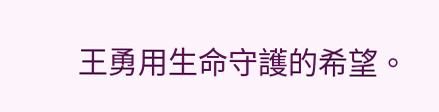王勇用生命守護的希望。